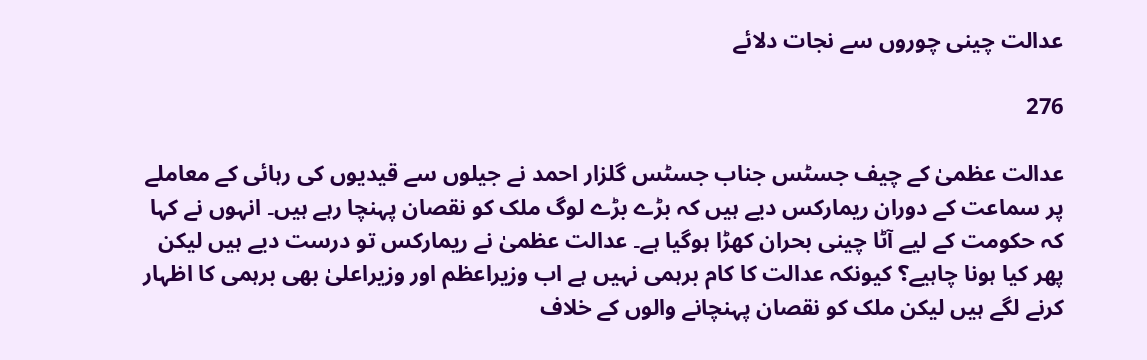عدالت چینی چوروں سے نجات دلائے

276

عدالت عظمیٰ کے چیف جسٹس جناب جسٹس گلزار احمد نے جیلوں سے قیدیوں کی رہائی کے معاملے پر سماعت کے دوران ریمارکس دیے ہیں کہ بڑے بڑے لوگ ملک کو نقصان پہنچا رہے ہیں۔ انہوں نے کہا کہ حکومت کے لیے آٹا چینی بحران کھڑا ہوگیا ہے۔ عدالت عظمیٰ نے ریمارکس تو درست دیے ہیں لیکن پھر کیا ہونا چاہیے؟ کیونکہ عدالت کا کام برہمی نہیں ہے اب وزیراعظم اور وزیراعلیٰ بھی برہمی کا اظہار کرنے لگے ہیں لیکن ملک کو نقصان پہنچانے والوں کے خلاف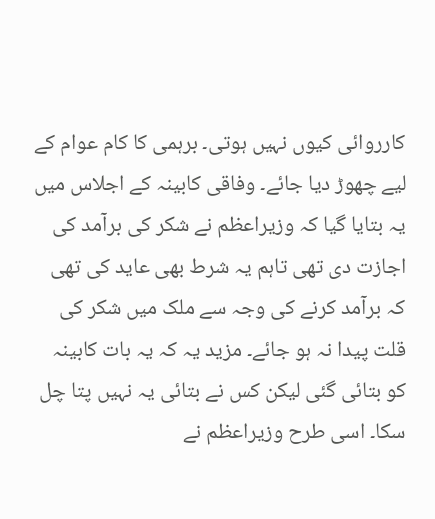کارروائی کیوں نہیں ہوتی۔ برہمی کا کام عوام کے لیے چھوڑ دیا جائے۔ وفاقی کابینہ کے اجلاس میں یہ بتایا گیا کہ وزیراعظم نے شکر کی برآمد کی اجازت دی تھی تاہم یہ شرط بھی عاید کی تھی کہ برآمد کرنے کی وجہ سے ملک میں شکر کی قلت پیدا نہ ہو جائے۔ مزید یہ کہ یہ بات کابینہ کو بتائی گئی لیکن کس نے بتائی یہ نہیں پتا چل سکا۔ اسی طرح وزیراعظم نے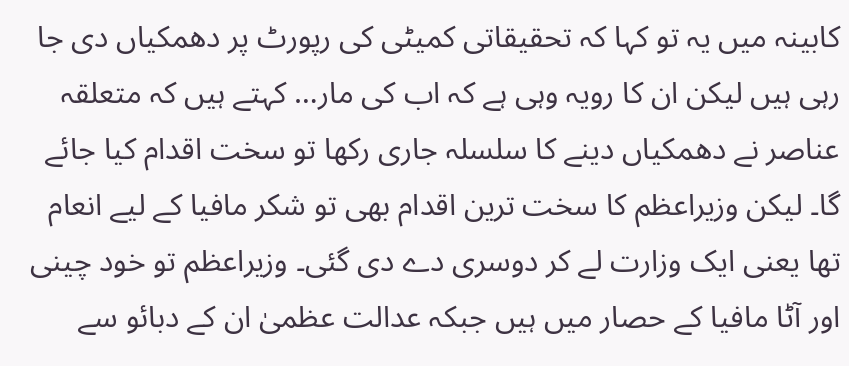کابینہ میں یہ تو کہا کہ تحقیقاتی کمیٹی کی رپورٹ پر دھمکیاں دی جا رہی ہیں لیکن ان کا رویہ وہی ہے کہ اب کی مار… کہتے ہیں کہ متعلقہ عناصر نے دھمکیاں دینے کا سلسلہ جاری رکھا تو سخت اقدام کیا جائے گا۔ لیکن وزیراعظم کا سخت ترین اقدام بھی تو شکر مافیا کے لیے انعام تھا یعنی ایک وزارت لے کر دوسری دے دی گئی۔ وزیراعظم تو خود چینی اور آٹا مافیا کے حصار میں ہیں جبکہ عدالت عظمیٰ ان کے دبائو سے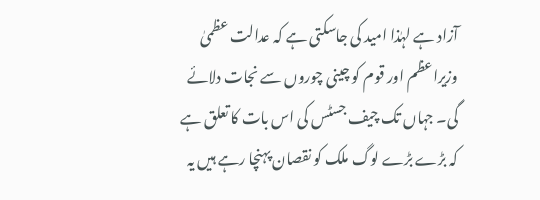آزاد ہے لہٰذا امید کی جاسکتی ہے کہ عدالت عظمیٰ وزیراعظم اور قوم کو چینی چوروں سے نجات دلائے گی۔ جہاں تک چیف جسٹس کی اس بات کا تعلق ہے کہ بڑے بڑے لوگ ملک کو نقصان پہنچا رہے ہیں یہ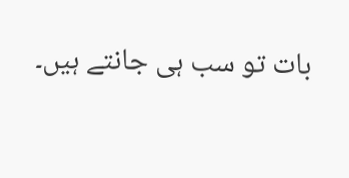بات تو سب ہی جانتے ہیں۔